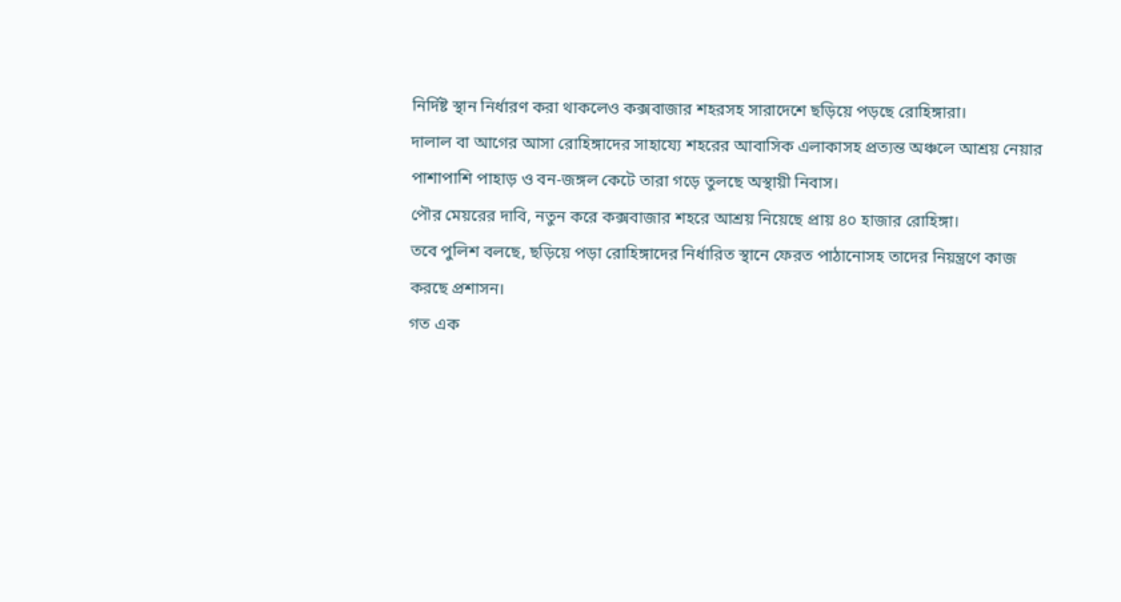নির্দিষ্ট স্থান নির্ধারণ করা থাকলেও কক্সবাজার শহরসহ সারাদেশে ছড়িয়ে পড়ছে রোহিঙ্গারা।
দালাল বা আগের আসা রোহিঙ্গাদের সাহায্যে শহরের আবাসিক এলাকাসহ প্রত্যন্ত অঞ্চলে আশ্রয় নেয়ার পাশাপাশি পাহাড় ও বন-জঙ্গল কেটে তারা গড়ে তুলছে অস্থায়ী নিবাস।
পৌর মেয়রের দাবি, নতুন করে কক্সবাজার শহরে আশ্রয় নিয়েছে প্রায় ৪০ হাজার রোহিঙ্গা।
তবে পুলিশ বলছে, ছড়িয়ে পড়া রোহিঙ্গাদের নির্ধারিত স্থানে ফেরত পাঠানোসহ তাদের নিয়ন্ত্রণে কাজ করছে প্রশাসন।
গত এক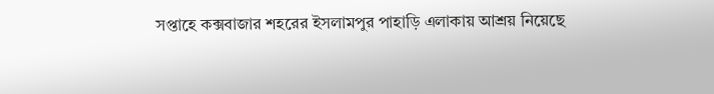সপ্তাহে কক্সবাজার শহরের ইসলামপুর পাহাড়ি এলাকায় আশ্রয় নিয়েছে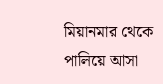মিয়ানমার থেকে পালিয়ে আসা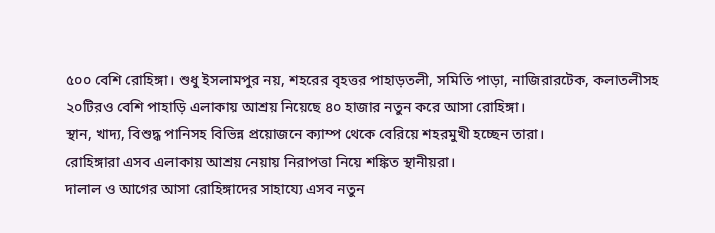৫০০ বেশি রোহিঙ্গা। শুধু ইসলামপুর নয়, শহরের বৃহত্তর পাহাড়তলী, সমিতি পাড়া, নাজিরারটেক, কলাতলীসহ ২০টিরও বেশি পাহাড়ি এলাকায় আশ্রয় নিয়েছে ৪০ হাজার নতুন করে আসা রোহিঙ্গা।
স্থান, খাদ্য, বিশুদ্ধ পানিসহ বিভিন্ন প্রয়োজনে ক্যাম্প থেকে বেরিয়ে শহরমুখী হচ্ছেন তারা।
রোহিঙ্গারা এসব এলাকায় আশ্রয় নেয়ায় নিরাপত্তা নিয়ে শঙ্কিত স্থানীয়রা।
দালাল ও আগের আসা রোহিঙ্গাদের সাহায্যে এসব নতুন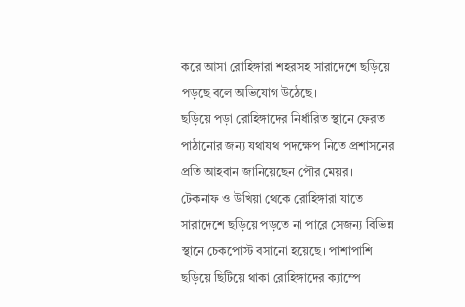করে আসা রোহিঙ্গারা শহরসহ সারাদেশে ছড়িয়ে পড়ছে বলে অভিযোগ উঠেছে।
ছড়িয়ে পড়া রোহিঙ্গাদের নির্ধারিত স্থানে ফেরত পাঠানোর জন্য যথাযথ পদক্ষেপ নিতে প্রশাসনের প্রতি আহবান জানিয়েছেন পৌর মেয়র।
টেকনাফ ও উখিয়া থেকে রোহিঙ্গারা যাতে সারাদেশে ছড়িয়ে পড়তে না পারে সেজন্য বিভিন্ন স্থানে চেকপোস্ট বসানো হয়েছে। পাশাপাশি ছড়িয়ে ছিটিয়ে থাকা রোহিঙ্গাদের ক্যাম্পে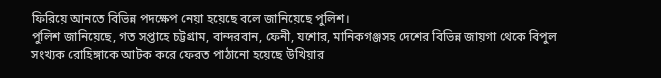ফিরিয়ে আনতে বিভিন্ন পদক্ষেপ নেয়া হয়েছে বলে জানিয়েছে পুলিশ।
পুলিশ জানিয়েছে, গত সপ্তাহে চট্টগ্রাম, বান্দরবান, ফেনী, যশোর, মানিকগঞ্জসহ দেশের বিভিন্ন জায়গা থেকে বিপুল সংখ্যক রোহিঙ্গাকে আটক করে ফেরত পাঠানো হয়েছে উখিয়ার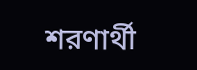শরণার্থী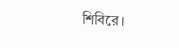শিবিরে।